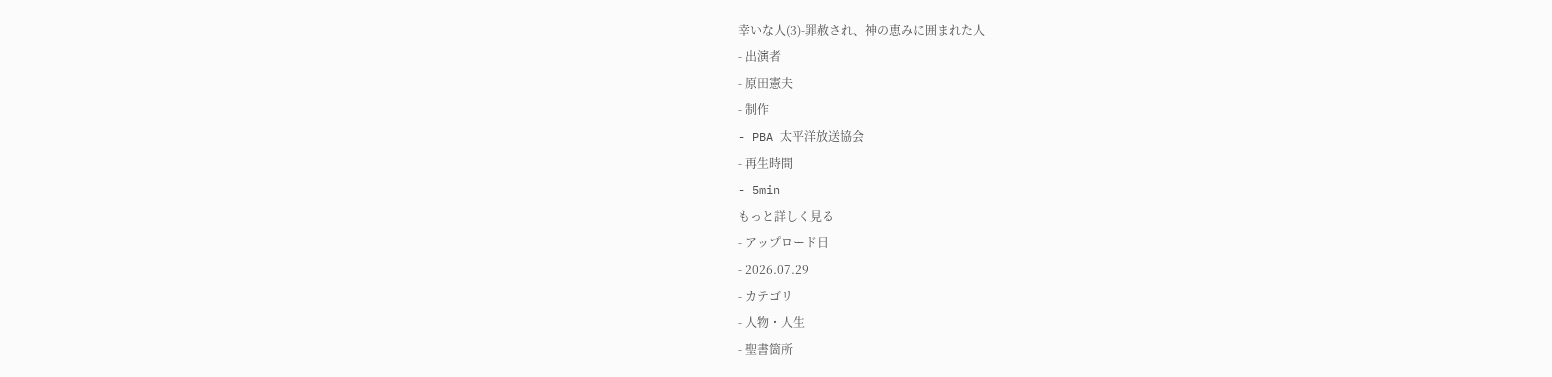幸いな人(3)-罪赦され、神の恵みに囲まれた人
- 出演者
- 原田憲夫
- 制作
- PBA 太平洋放送協会
- 再生時間
- 5min
もっと詳しく見る
- アップロード日
- 2026.07.29
- カテゴリ
- 人物・人生
- 聖書箇所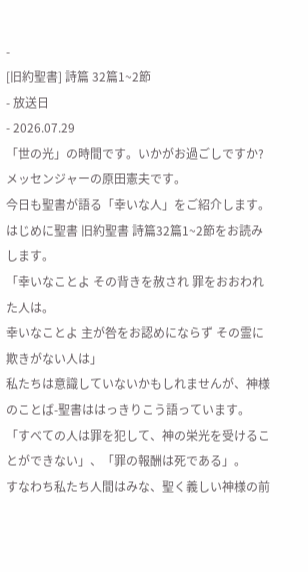-
[旧約聖書] 詩篇 32篇1~2節
- 放送日
- 2026.07.29
「世の光」の時間です。いかがお過ごしですか?メッセンジャーの原田憲夫です。
今日も聖書が語る「幸いな人」をご紹介します。はじめに聖書 旧約聖書 詩篇32篇1~2節をお読みします。
「幸いなことよ その背きを赦され 罪をおおわれた人は。
幸いなことよ 主が咎をお認めにならず その霊に欺きがない人は」
私たちは意識していないかもしれませんが、神様のことば-聖書ははっきりこう語っています。
「すべての人は罪を犯して、神の栄光を受けることができない」、「罪の報酬は死である」。
すなわち私たち人間はみな、聖く義しい神様の前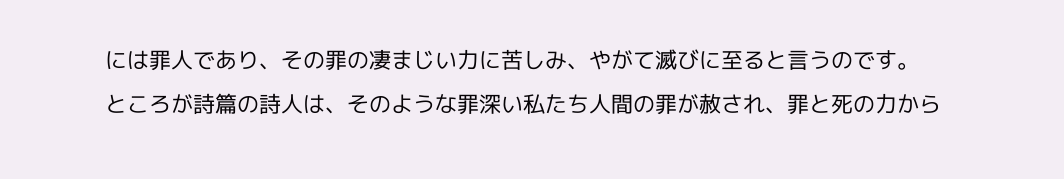には罪人であり、その罪の凄まじい力に苦しみ、やがて滅びに至ると言うのです。
ところが詩篇の詩人は、そのような罪深い私たち人間の罪が赦され、罪と死の力から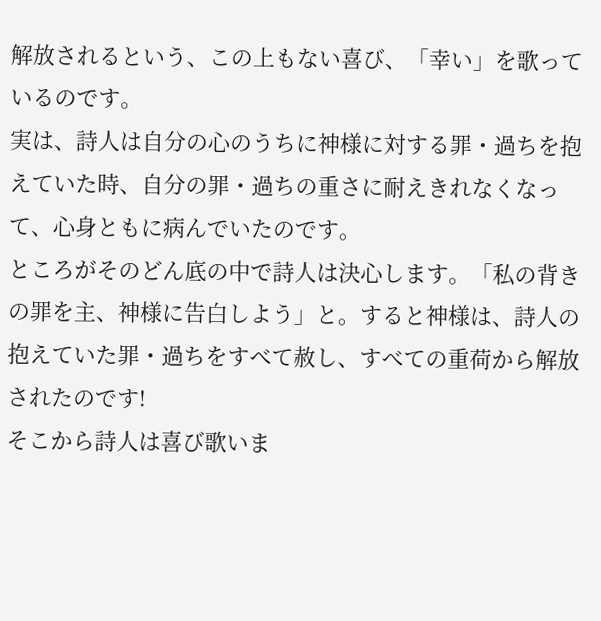解放されるという、この上もない喜び、「幸い」を歌っているのです。
実は、詩人は自分の心のうちに神様に対する罪・過ちを抱えていた時、自分の罪・過ちの重さに耐えきれなくなって、心身ともに病んでいたのです。
ところがそのどん底の中で詩人は決心します。「私の背きの罪を主、神様に告白しよう」と。すると神様は、詩人の抱えていた罪・過ちをすべて赦し、すべての重荷から解放されたのです!
そこから詩人は喜び歌いま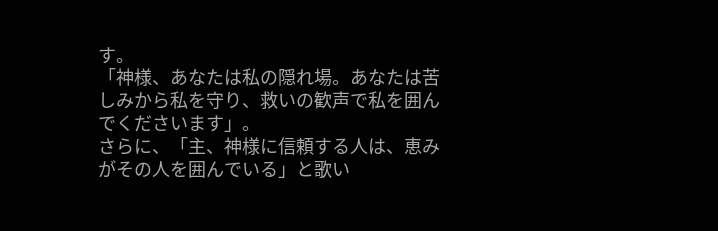す。
「神様、あなたは私の隠れ場。あなたは苦しみから私を守り、救いの歓声で私を囲んでくださいます」。
さらに、「主、神様に信頼する人は、恵みがその人を囲んでいる」と歌い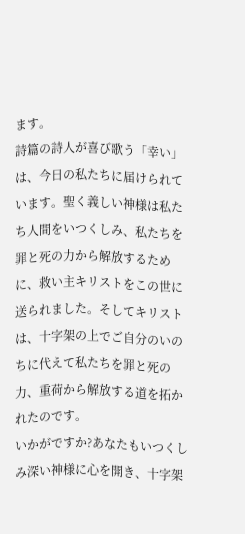ます。
詩篇の詩人が喜び歌う「幸い」は、今日の私たちに届けられています。聖く義しい神様は私たち人間をいつくしみ、私たちを罪と死の力から解放するために、救い主キリストをこの世に送られました。そしてキリストは、十字架の上でご自分のいのちに代えて私たちを罪と死の力、重荷から解放する道を拓かれたのです。
いかがですか?あなたもいつくしみ深い神様に心を開き、十字架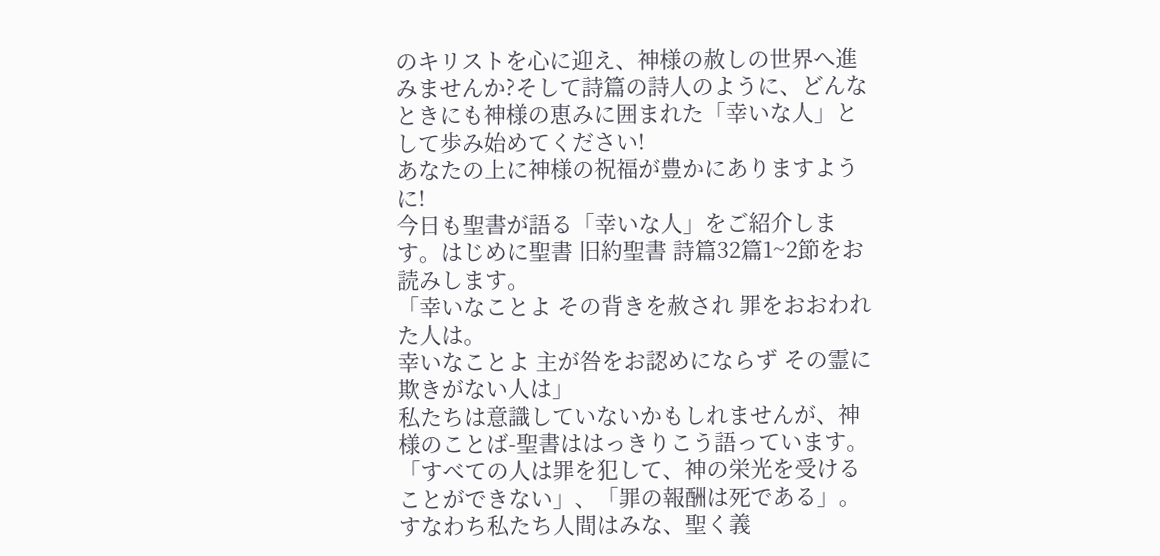のキリストを心に迎え、神様の赦しの世界へ進みませんか?そして詩篇の詩人のように、どんなときにも神様の恵みに囲まれた「幸いな人」として歩み始めてください!
あなたの上に神様の祝福が豊かにありますように!
今日も聖書が語る「幸いな人」をご紹介します。はじめに聖書 旧約聖書 詩篇32篇1~2節をお読みします。
「幸いなことよ その背きを赦され 罪をおおわれた人は。
幸いなことよ 主が咎をお認めにならず その霊に欺きがない人は」
私たちは意識していないかもしれませんが、神様のことば-聖書ははっきりこう語っています。
「すべての人は罪を犯して、神の栄光を受けることができない」、「罪の報酬は死である」。
すなわち私たち人間はみな、聖く義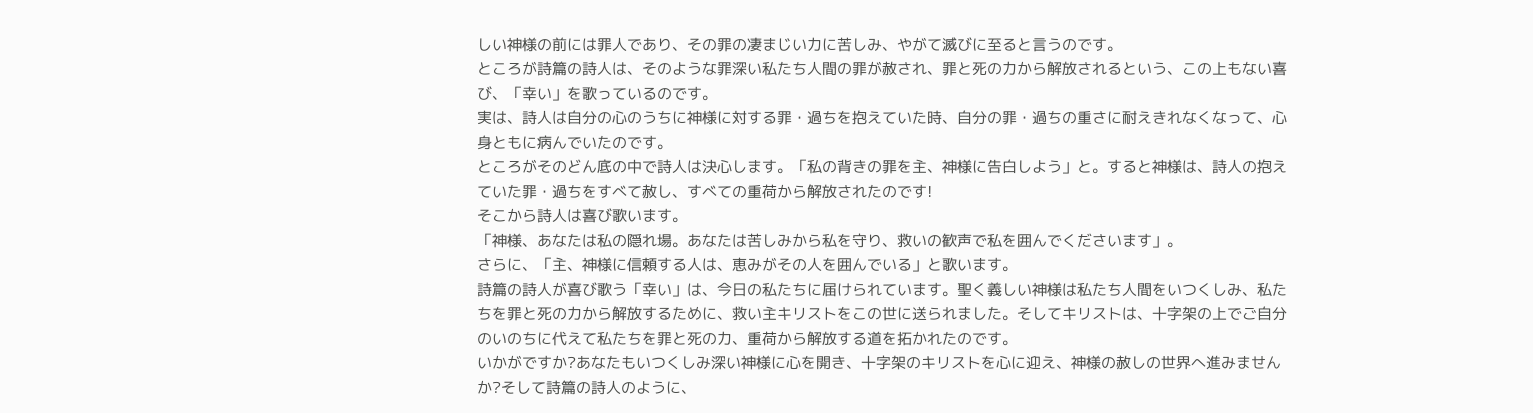しい神様の前には罪人であり、その罪の凄まじい力に苦しみ、やがて滅びに至ると言うのです。
ところが詩篇の詩人は、そのような罪深い私たち人間の罪が赦され、罪と死の力から解放されるという、この上もない喜び、「幸い」を歌っているのです。
実は、詩人は自分の心のうちに神様に対する罪・過ちを抱えていた時、自分の罪・過ちの重さに耐えきれなくなって、心身ともに病んでいたのです。
ところがそのどん底の中で詩人は決心します。「私の背きの罪を主、神様に告白しよう」と。すると神様は、詩人の抱えていた罪・過ちをすべて赦し、すべての重荷から解放されたのです!
そこから詩人は喜び歌います。
「神様、あなたは私の隠れ場。あなたは苦しみから私を守り、救いの歓声で私を囲んでくださいます」。
さらに、「主、神様に信頼する人は、恵みがその人を囲んでいる」と歌います。
詩篇の詩人が喜び歌う「幸い」は、今日の私たちに届けられています。聖く義しい神様は私たち人間をいつくしみ、私たちを罪と死の力から解放するために、救い主キリストをこの世に送られました。そしてキリストは、十字架の上でご自分のいのちに代えて私たちを罪と死の力、重荷から解放する道を拓かれたのです。
いかがですか?あなたもいつくしみ深い神様に心を開き、十字架のキリストを心に迎え、神様の赦しの世界へ進みませんか?そして詩篇の詩人のように、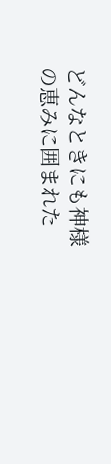どんなときにも神様の恵みに囲まれた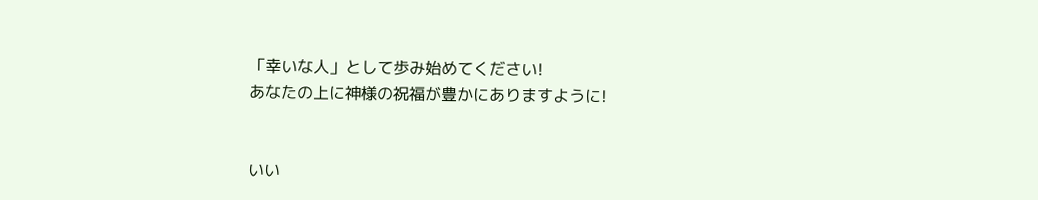「幸いな人」として歩み始めてください!
あなたの上に神様の祝福が豊かにありますように!


いい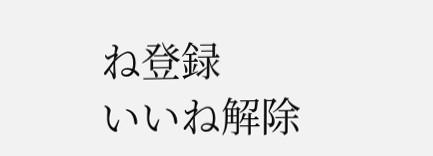ね登録
いいね解除